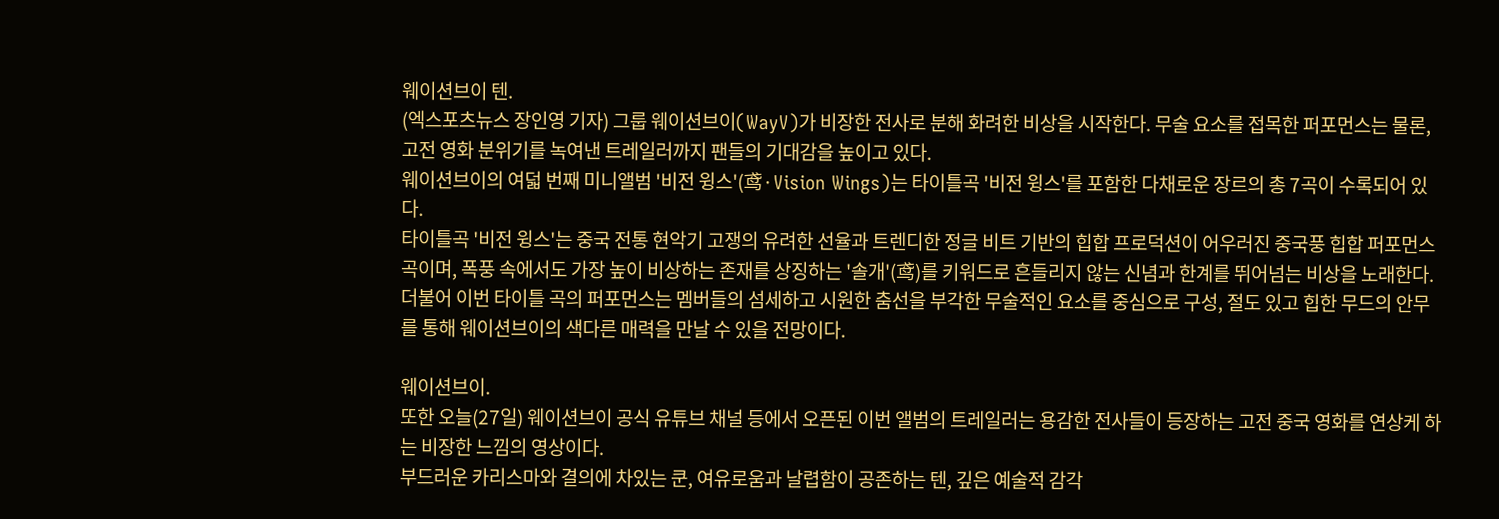웨이션브이 텐.
(엑스포츠뉴스 장인영 기자) 그룹 웨이션브이(WayV)가 비장한 전사로 분해 화려한 비상을 시작한다. 무술 요소를 접목한 퍼포먼스는 물론, 고전 영화 분위기를 녹여낸 트레일러까지 팬들의 기대감을 높이고 있다.
웨이션브이의 여덟 번째 미니앨범 '비전 윙스'(鸢·Vision Wings)는 타이틀곡 '비전 윙스'를 포함한 다채로운 장르의 총 7곡이 수록되어 있다.
타이틀곡 '비전 윙스'는 중국 전통 현악기 고쟁의 유려한 선율과 트렌디한 정글 비트 기반의 힙합 프로덕션이 어우러진 중국풍 힙합 퍼포먼스 곡이며, 폭풍 속에서도 가장 높이 비상하는 존재를 상징하는 '솔개'(鸢)를 키워드로 흔들리지 않는 신념과 한계를 뛰어넘는 비상을 노래한다.
더불어 이번 타이틀 곡의 퍼포먼스는 멤버들의 섬세하고 시원한 춤선을 부각한 무술적인 요소를 중심으로 구성, 절도 있고 힙한 무드의 안무를 통해 웨이션브이의 색다른 매력을 만날 수 있을 전망이다.

웨이션브이.
또한 오늘(27일) 웨이션브이 공식 유튜브 채널 등에서 오픈된 이번 앨범의 트레일러는 용감한 전사들이 등장하는 고전 중국 영화를 연상케 하는 비장한 느낌의 영상이다.
부드러운 카리스마와 결의에 차있는 쿤, 여유로움과 날렵함이 공존하는 텐, 깊은 예술적 감각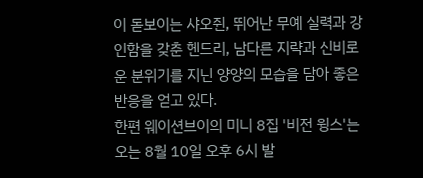이 돋보이는 샤오쥔, 뛰어난 무예 실력과 강인함을 갖춘 헨드리, 남다른 지략과 신비로운 분위기를 지닌 양양의 모습을 담아 좋은 반응을 얻고 있다.
한편 웨이션브이의 미니 8집 '비전 윙스'는 오는 8월 10일 오후 6시 발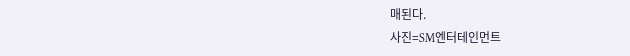매된다.
사진=SM엔터테인먼트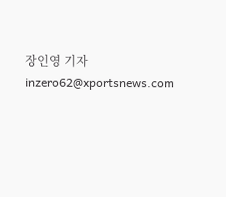장인영 기자 inzero62@xportsnews.com